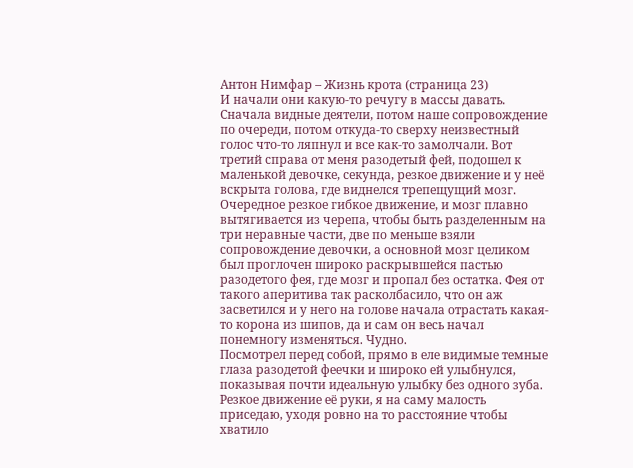Антон Нимфар – Жизнь крота (страница 23)
И начали они какую-то речугу в массы давать. Сначала видные деятели, потом наше сопровождение по очереди, потом откуда-то сверху неизвестный голос что-то ляпнул и все как-то замолчали. Вот третий справа от меня разодетый фей, подошел к маленькой девочке, секунда, резкое движение и у неё вскрыта голова, где виднелся трепещущий мозг. Очередное резкое гибкое движение, и мозг плавно вытягивается из черепа, чтобы быть разделенным на три неравные части, две по меньше взяли сопровождение девочки, а основной мозг целиком был проглочен широко раскрывшейся пастью разодетого фея, где мозг и пропал без остатка. Фея от такого аперитива так расколбасило, что он аж засветился и у него на голове начала отрастать какая-то корона из шипов, да и сам он весь начал понемногу изменяться. Чудно.
Посмотрел перед собой, прямо в еле видимые темные глаза разодетой феечки и широко ей улыбнулся, показывая почти идеальную улыбку без одного зуба. Резкое движение её руки, я на саму малость приседаю, уходя ровно на то расстояние чтобы хватило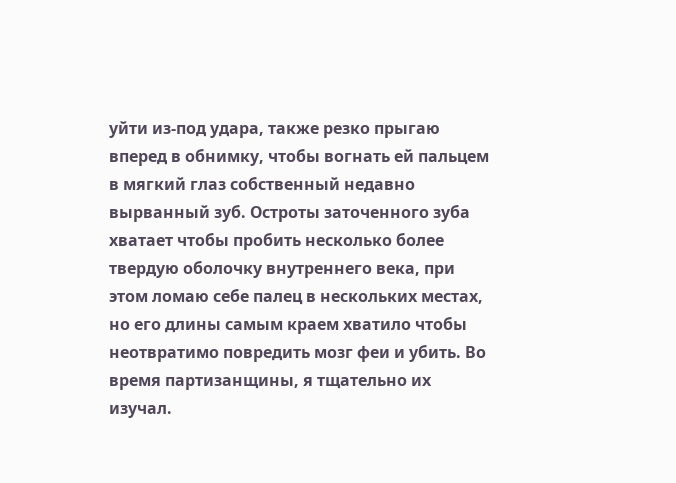уйти из-под удара, также резко прыгаю вперед в обнимку, чтобы вогнать ей пальцем в мягкий глаз собственный недавно вырванный зуб. Остроты заточенного зуба хватает чтобы пробить несколько более твердую оболочку внутреннего века, при этом ломаю себе палец в нескольких местах, но его длины самым краем хватило чтобы неотвратимо повредить мозг феи и убить. Во время партизанщины, я тщательно их изучал.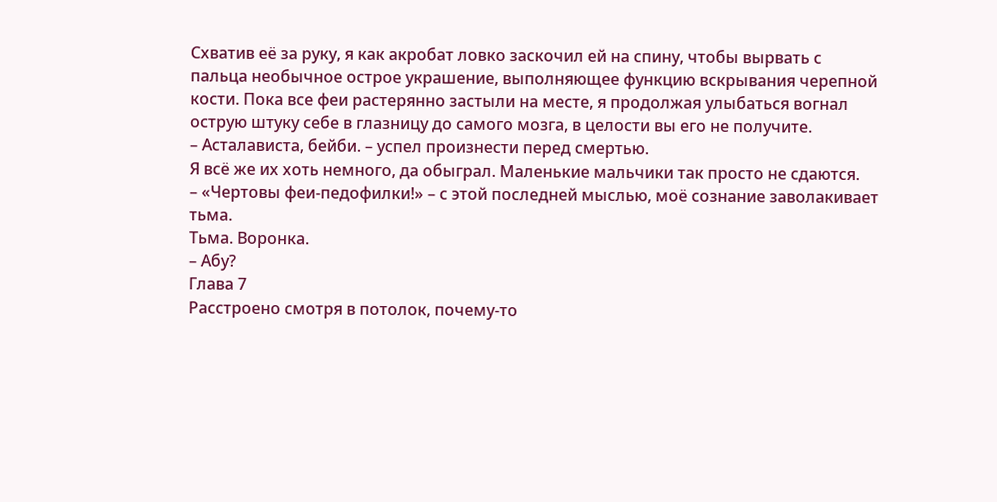Схватив её за руку, я как акробат ловко заскочил ей на спину, чтобы вырвать с пальца необычное острое украшение, выполняющее функцию вскрывания черепной кости. Пока все феи растерянно застыли на месте, я продолжая улыбаться вогнал острую штуку себе в глазницу до самого мозга, в целости вы его не получите.
– Асталависта, бейби. – успел произнести перед смертью.
Я всё же их хоть немного, да обыграл. Маленькие мальчики так просто не сдаются.
– «Чертовы феи-педофилки!» – с этой последней мыслью, моё сознание заволакивает тьма.
Тьма. Воронка.
– Абу?
Глава 7
Расстроено смотря в потолок, почему-то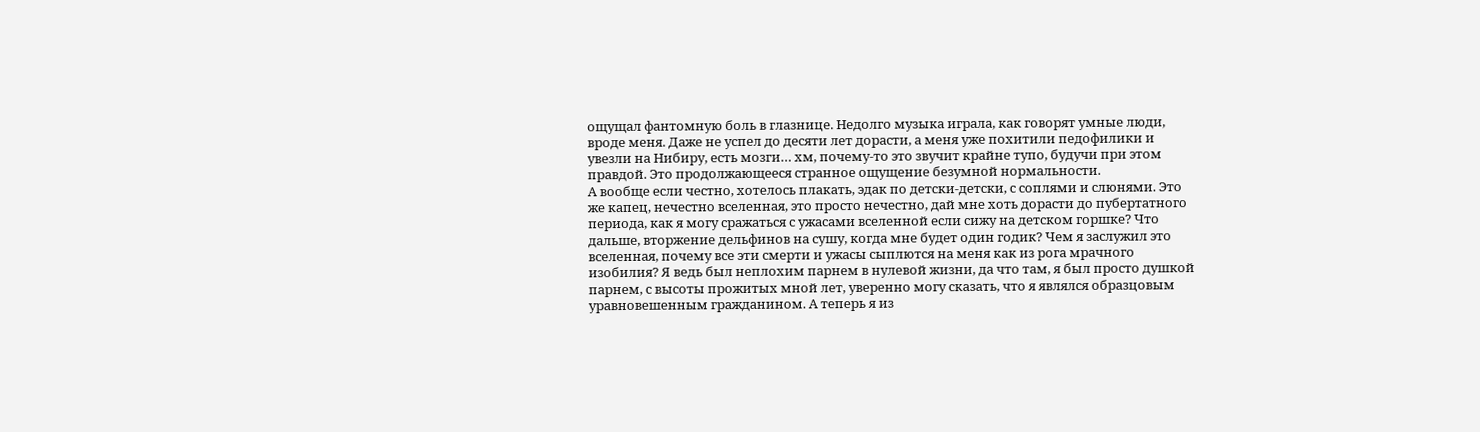ощущал фантомную боль в глазнице. Недолго музыка играла, как говорят умные люди, вроде меня. Даже не успел до десяти лет дорасти, а меня уже похитили педофилики и увезли на Нибиру, есть мозги… хм, почему-то это звучит крайне тупо, будучи при этом правдой. Это продолжающееся странное ощущение безумной нормальности.
А вообще если честно, хотелось плакать, эдак по детски-детски, с соплями и слюнями. Это же капец, нечестно вселенная, это просто нечестно, дай мне хоть дорасти до пубертатного периода, как я могу сражаться с ужасами вселенной если сижу на детском горшке? Что дальше, вторжение дельфинов на сушу, когда мне будет один годик? Чем я заслужил это вселенная, почему все эти смерти и ужасы сыплются на меня как из рога мрачного изобилия? Я ведь был неплохим парнем в нулевой жизни, да что там, я был просто душкой парнем, с высоты прожитых мной лет, уверенно могу сказать, что я являлся образцовым уравновешенным гражданином. А теперь я из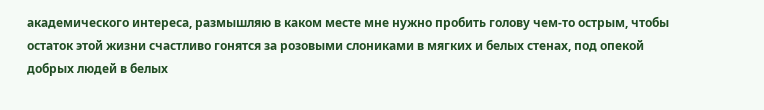академического интереса, размышляю в каком месте мне нужно пробить голову чем-то острым, чтобы остаток этой жизни счастливо гонятся за розовыми слониками в мягких и белых стенах, под опекой добрых людей в белых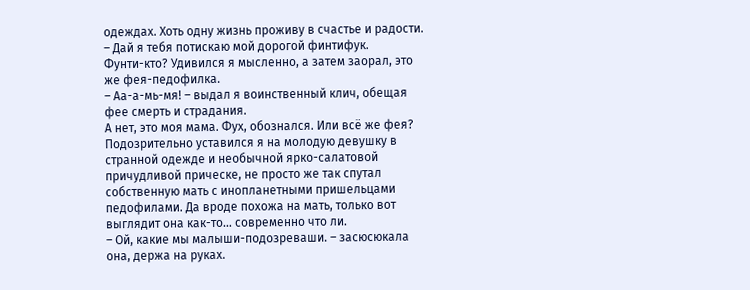одеждах. Хоть одну жизнь проживу в счастье и радости.
– Дай я тебя потискаю мой дорогой финтифук.
Фунти-кто? Удивился я мысленно, а затем заорал, это же фея-педофилка.
– Аа-а-мь-мя! – выдал я воинственный клич, обещая фее смерть и страдания.
А нет, это моя мама. Фух, обознался. Или всё же фея? Подозрительно уставился я на молодую девушку в странной одежде и необычной ярко-салатовой причудливой прическе, не просто же так спутал собственную мать с инопланетными пришельцами педофилами. Да вроде похожа на мать, только вот выглядит она как-то… современно что ли.
– Ой, какие мы малыши-подозреваши. – засюсюкала она, держа на руках.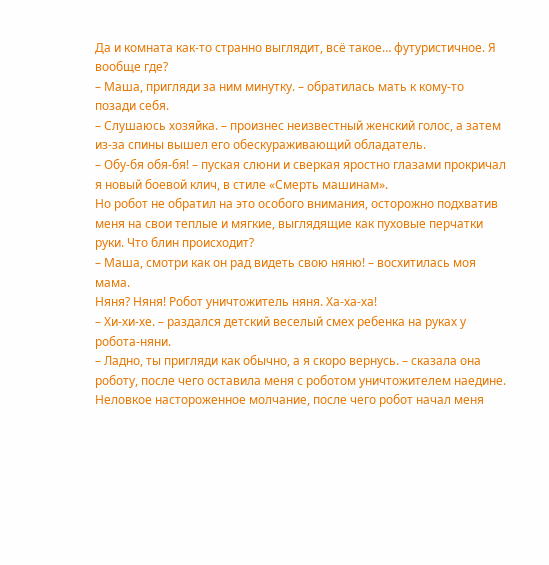Да и комната как-то странно выглядит, всё такое… футуристичное. Я вообще где?
– Маша, пригляди за ним минутку. – обратилась мать к кому-то позади себя.
– Слушаюсь хозяйка. – произнес неизвестный женский голос, а затем из-за спины вышел его обескураживающий обладатель.
– Обу-бя обя-бя! – пуская слюни и сверкая яростно глазами прокричал я новый боевой клич, в стиле «Смерть машинам».
Но робот не обратил на это особого внимания, осторожно подхватив меня на свои теплые и мягкие, выглядящие как пуховые перчатки руки. Что блин происходит?
– Маша, смотри как он рад видеть свою няню! – восхитилась моя мама.
Няня? Няня! Робот уничтожитель няня. Ха-ха-ха!
– Хи-хи-хе. – раздался детский веселый смех ребенка на руках у робота-няни.
– Ладно, ты пригляди как обычно, а я скоро вернусь. – сказала она роботу, после чего оставила меня с роботом уничтожителем наедине.
Неловкое настороженное молчание, после чего робот начал меня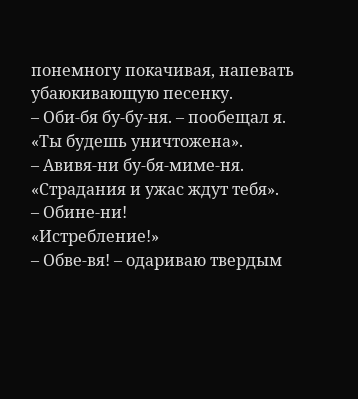понемногу покачивая, напевать убаюкивающую песенку.
– Оби-бя бу-бу-ня. – пообещал я.
«Ты будешь уничтожена».
– Авивя-ни бу-бя-миме-ня.
«Страдания и ужас ждут тебя».
– Обине-ни!
«Истребление!»
– Обве-вя! – одариваю твердым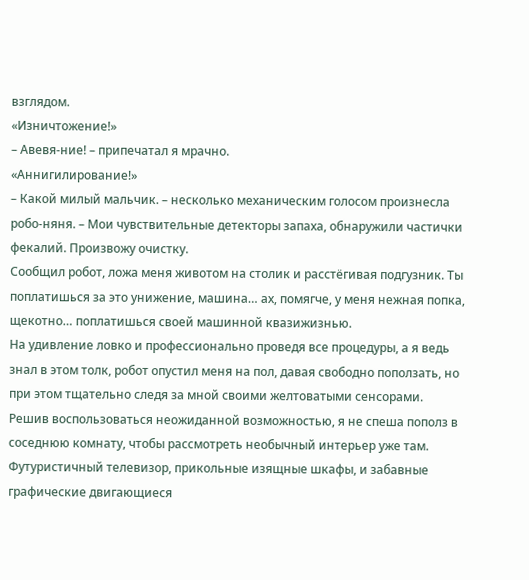взглядом.
«Изничтожение!»
– Авевя-ние! – припечатал я мрачно.
«Аннигилирование!»
– Какой милый мальчик. – несколько механическим голосом произнесла робо-няня. – Мои чувствительные детекторы запаха, обнаружили частички фекалий. Произвожу очистку.
Сообщил робот, ложа меня животом на столик и расстёгивая подгузник. Ты поплатишься за это унижение, машина… ах, помягче, у меня нежная попка, щекотно… поплатишься своей машинной квазижизнью.
На удивление ловко и профессионально проведя все процедуры, а я ведь знал в этом толк, робот опустил меня на пол, давая свободно поползать, но при этом тщательно следя за мной своими желтоватыми сенсорами.
Решив воспользоваться неожиданной возможностью, я не спеша пополз в соседнюю комнату, чтобы рассмотреть необычный интерьер уже там. Футуристичный телевизор, прикольные изящные шкафы, и забавные графические двигающиеся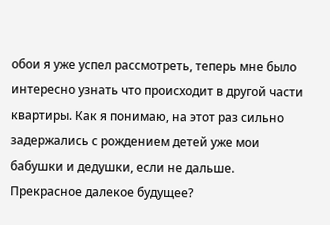обои я уже успел рассмотреть, теперь мне было интересно узнать что происходит в другой части квартиры. Как я понимаю, на этот раз сильно задержались с рождением детей уже мои бабушки и дедушки, если не дальше. Прекрасное далекое будущее?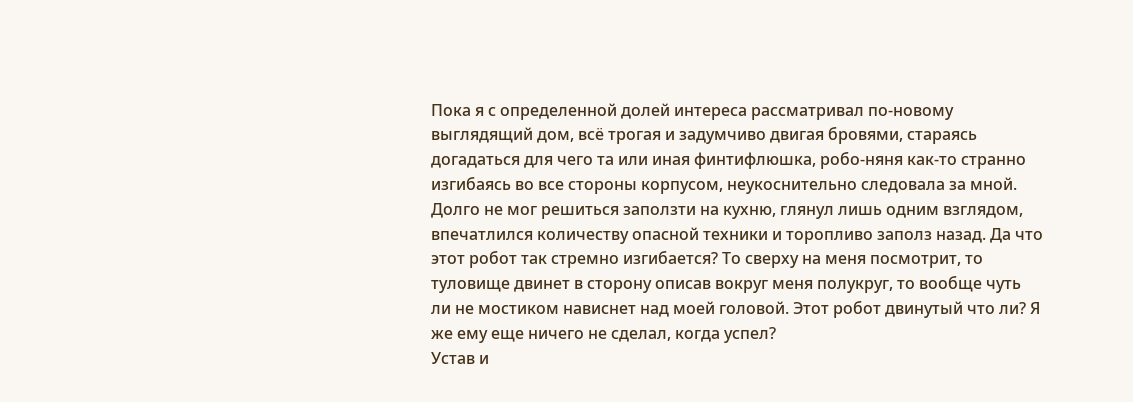Пока я с определенной долей интереса рассматривал по-новому выглядящий дом, всё трогая и задумчиво двигая бровями, стараясь догадаться для чего та или иная финтифлюшка, робо-няня как-то странно изгибаясь во все стороны корпусом, неукоснительно следовала за мной. Долго не мог решиться заползти на кухню, глянул лишь одним взглядом, впечатлился количеству опасной техники и торопливо заполз назад. Да что этот робот так стремно изгибается? То сверху на меня посмотрит, то туловище двинет в сторону описав вокруг меня полукруг, то вообще чуть ли не мостиком нависнет над моей головой. Этот робот двинутый что ли? Я же ему еще ничего не сделал, когда успел?
Устав и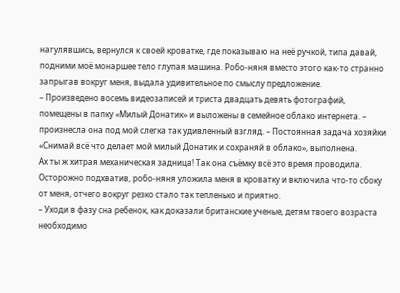нагулявшись, вернулся к своей кроватке, где показываю на неё ручкой, типа давай, подними моё монаршее тело глупая машина. Робо-няня вместо этого как-то странно запрыгав вокруг меня, выдала удивительное по смыслу предложение.
– Произведено восемь видеозаписей и триста двадцать девять фотографий, помещены в папку «Милый Донатик» и выложены в семейное облако интернета. – произнесла она под мой слегка так удивленный взгляд. – Постоянная задача хозяйки «Снимай всё что делает мой милый Донатик и сохраняй в облако», выполнена.
Ах ты ж хитрая механическая задница! Так она съёмку всё это время проводила. Осторожно подхватив, робо-няня уложила меня в кроватку и включила что-то сбоку от меня, отчего вокруг резко стало так тепленько и приятно.
– Уходи в фазу сна ребенок, как доказали британские ученые, детям твоего возраста необходимо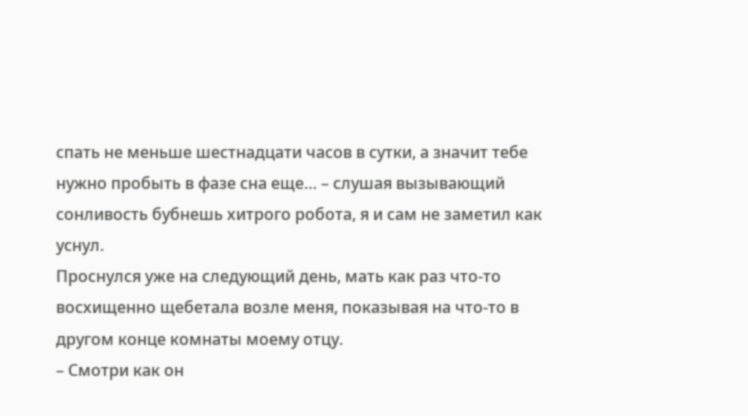спать не меньше шестнадцати часов в сутки, а значит тебе нужно пробыть в фазе сна еще… – слушая вызывающий сонливость бубнешь хитрого робота, я и сам не заметил как уснул.
Проснулся уже на следующий день, мать как раз что-то восхищенно щебетала возле меня, показывая на что-то в другом конце комнаты моему отцу.
– Смотри как он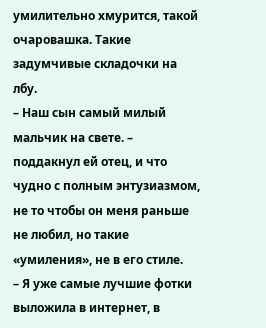умилительно хмурится, такой очаровашка. Такие задумчивые складочки на лбу.
– Наш сын самый милый мальчик на свете. – поддакнул ей отец, и что чудно с полным энтузиазмом, не то чтобы он меня раньше не любил, но такие «умиления», не в его стиле.
– Я уже самые лучшие фотки выложила в интернет, в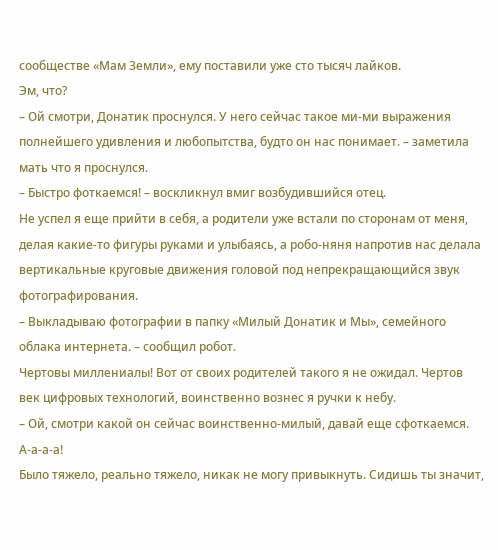сообществе «Мам Земли», ему поставили уже сто тысяч лайков.
Эм, что?
– Ой смотри, Донатик проснулся. У него сейчас такое ми-ми выражения полнейшего удивления и любопытства, будто он нас понимает. – заметила мать что я проснулся.
– Быстро фоткаемся! – воскликнул вмиг возбудившийся отец.
Не успел я еще прийти в себя, а родители уже встали по сторонам от меня, делая какие-то фигуры руками и улыбаясь, а робо-няня напротив нас делала вертикальные круговые движения головой под непрекращающийся звук фотографирования.
– Выкладываю фотографии в папку «Милый Донатик и Мы», семейного облака интернета. – сообщил робот.
Чертовы миллениалы! Вот от своих родителей такого я не ожидал. Чертов век цифровых технологий, воинственно вознес я ручки к небу.
– Ой, смотри какой он сейчас воинственно-милый, давай еще сфоткаемся.
А-а-а-а!
Было тяжело, реально тяжело, никак не могу привыкнуть. Сидишь ты значит,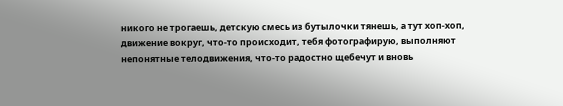никого не трогаешь, детскую смесь из бутылочки тянешь, а тут хоп-хоп, движение вокруг, что-то происходит, тебя фотографирую, выполняют непонятные телодвижения, что-то радостно щебечут и вновь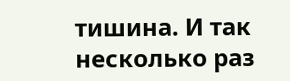тишина. И так несколько раз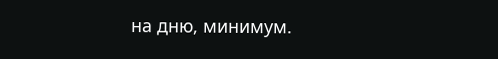на дню, минимум.